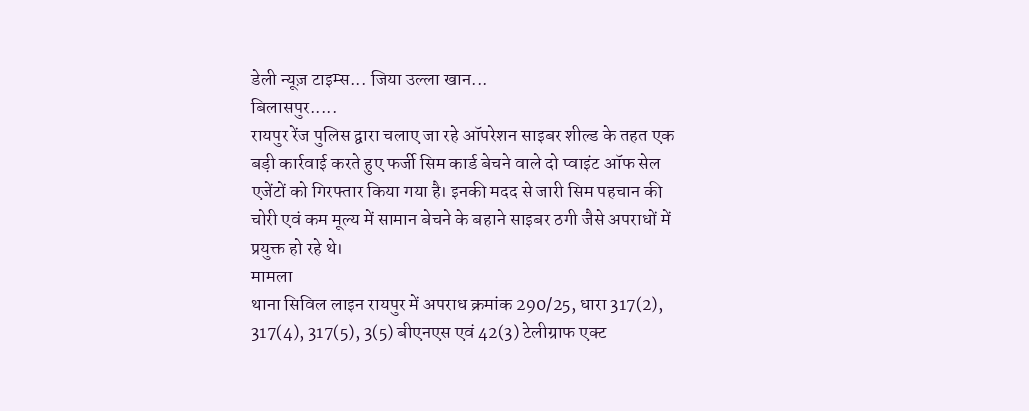डेली न्यूज़ टाइम्स... जिया उल्ला खान...
बिलासपुर.....
रायपुर रेंज पुलिस द्वारा चलाए जा रहे ऑपरेशन साइबर शील्ड के तहत एक बड़ी कार्रवाई करते हुए फर्जी सिम कार्ड बेचने वाले दो प्वाइंट ऑफ सेल एजेंटों को गिरफ्तार किया गया है। इनकी मदद से जारी सिम पहचान की चोरी एवं कम मूल्य में सामान बेचने के बहाने साइबर ठगी जैसे अपराधों में प्रयुक्त हो रहे थे।
मामला
थाना सिविल लाइन रायपुर में अपराध क्रमांक 290/25, धारा 317(2), 317(4), 317(5), 3(5) बीएनएस एवं 42(3) टेलीग्राफ एक्ट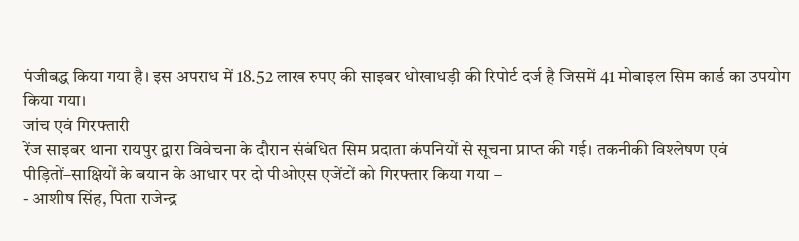पंजीबद्ध किया गया है। इस अपराध में 18.52 लाख रुपए की साइबर धोखाधड़ी की रिपोर्ट दर्ज है जिसमें 41 मोबाइल सिम कार्ड का उपयोग किया गया।
जांच एवं गिरफ्तारी
रेंज साइबर थाना रायपुर द्वारा विवेचना के दौरान संबंधित सिम प्रदाता कंपनियों से सूचना प्राप्त की गई। तकनीकी विश्लेषण एवं पीड़ितों–साक्षियों के बयान के आधार पर दो पीओएस एजेंटों को गिरफ्तार किया गया –
- आशीष सिंह, पिता राजेन्द्र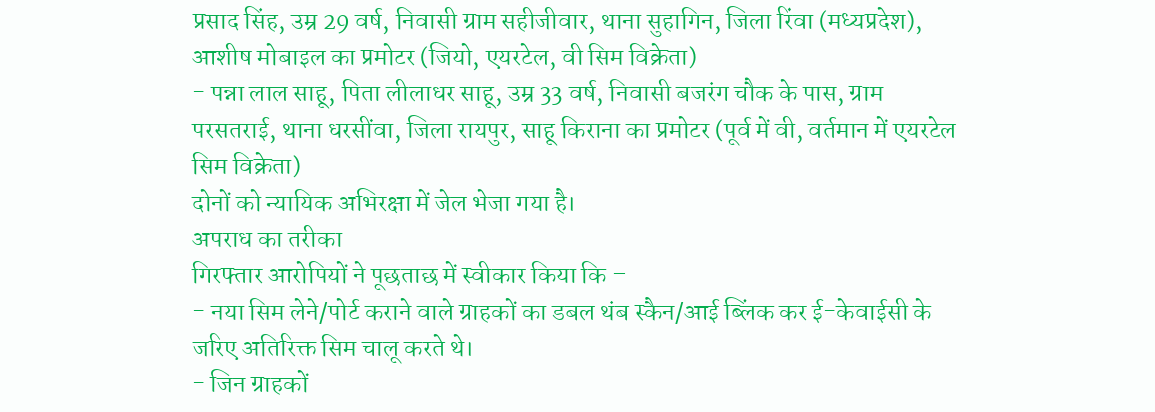प्रसाद सिंह, उम्र 29 वर्ष, निवासी ग्राम सहीजीवार, थाना सुहागिन, जिला रिंवा (मध्यप्रदेश), आशीष मोबाइल का प्रमोटर (जियो, एयरटेल, वी सिम विक्रेता)
- पन्ना लाल साहू, पिता लीलाधर साहू, उम्र 33 वर्ष, निवासी बजरंग चौक के पास, ग्राम परसतराई, थाना धरसींवा, जिला रायपुर, साहू किराना का प्रमोटर (पूर्व में वी, वर्तमान में एयरटेल सिम विक्रेता)
दोनों को न्यायिक अभिरक्षा में जेल भेजा गया है।
अपराध का तरीका
गिरफ्तार आरोपियों ने पूछताछ में स्वीकार किया कि –
- नया सिम लेने/पोर्ट कराने वाले ग्राहकों का डबल थंब स्कैन/आई ब्लिंक कर ई-केवाईसी के जरिए अतिरिक्त सिम चालू करते थे।
- जिन ग्राहकों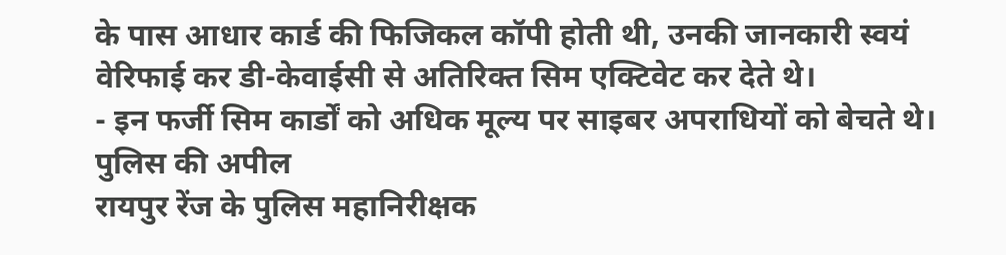के पास आधार कार्ड की फिजिकल कॉपी होती थी, उनकी जानकारी स्वयं वेरिफाई कर डी-केवाईसी से अतिरिक्त सिम एक्टिवेट कर देते थे।
- इन फर्जी सिम कार्डों को अधिक मूल्य पर साइबर अपराधियों को बेचते थे।
पुलिस की अपील
रायपुर रेंज के पुलिस महानिरीक्षक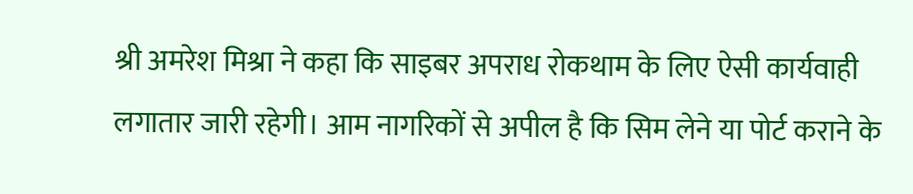श्री अमरेश मिश्रा ने कहा कि साइबर अपराध रोकथाम के लिए ऐसी कार्यवाही लगातार जारी रहेगी। आम नागरिकों से अपील है कि सिम लेने या पोर्ट कराने के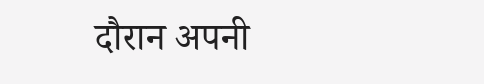दौरान अपनी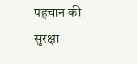पहचान की सुरक्षा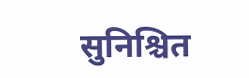सुनिश्चित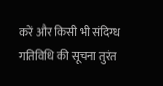करें और किसी भी संदिग्ध गतिविधि की सूचना तुरंत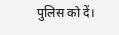पुलिस को दें।